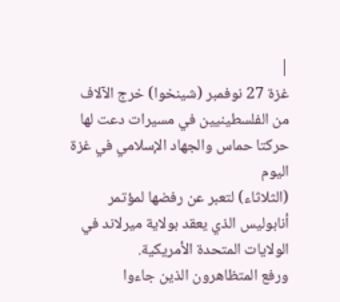|
غزة 27 نوفمبر (شينخوا) خرج الآلاف
من الفلسطينيين في مسيرات دعت لها حركتا حماس والجهاد الإسلامي في غزة اليوم
(الثلاثاء) لتعبر عن رفضها لمؤتمر أنابوليس الذي يعقد بولاية ميرلاند في
الولايات المتحدة الأمريكية.
ورفع المتظاهرون الذين جاءوا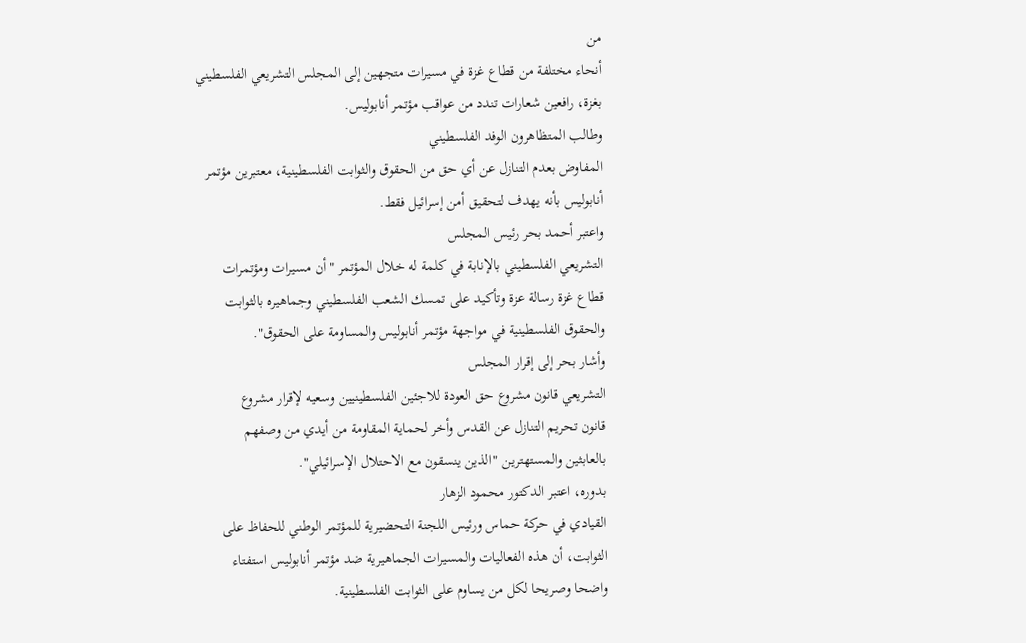من
أنحاء مختلفة من قطاع غزة في مسيرات متجهين إلى المجلس التشريعي الفلسطيني
بغزة، رافعين شعارات تندد من عواقب مؤتمر أنابوليس.
وطالب المتظاهرون الوفد الفلسطيني
المفاوض بعدم التنازل عن أي حق من الحقوق والثوابت الفلسطينية، معتبرين مؤتمر
أنابوليس بأنه يهدف لتحقيق أمن إسرائيل فقط.
واعتبر أحمد بحر رئيس المجلس
التشريعي الفلسطيني بالإنابة في كلمة له خلال المؤتمر "أن مسيرات ومؤتمرات
قطاع غزة رسالة عزة وتأكيد على تمسك الشعب الفلسطيني وجماهيره بالثوابت
والحقوق الفلسطينية في مواجهة مؤتمر أنابوليس والمساومة على الحقوق".
وأشار بحر إلى إقرار المجلس
التشريعي قانون مشروع حق العودة للاجئين الفلسطينيين وسعيه لإقرار مشروع
قانون تحريم التنازل عن القدس وأخر لحماية المقاومة من أيدي من وصفهم
بالعابثين والمستهترين "الذين ينسقون مع الاحتلال الإسرائيلي".
بدوره، اعتبر الدكتور محمود الزهار
القيادي في حركة حماس ورئيس اللجنة التحضيرية للمؤتمر الوطني للحفاظ على
الثوابت، أن هذه الفعاليات والمسيرات الجماهيرية ضد مؤتمر أنابوليس استفتاء
واضحا وصريحا لكل من يساوم على الثوابت الفلسطينية.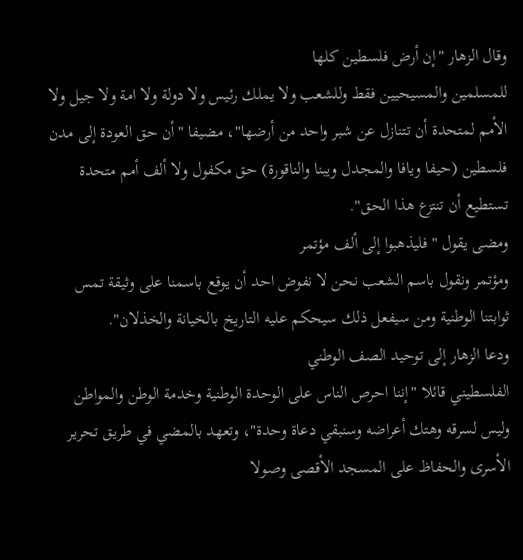وقال الزهار "إن أرض فلسطين كلها
للمسلمين والمسيحيين فقط وللشعب ولا يملك رئيس ولا دولة ولا امة ولا جيل ولا
الأمم لمتحدة أن تتنازل عن شبر واحد من أرضها"، مضيفا "أن حق العودة إلى مدن
فلسطين (حيفا ويافا والمجدل ويبنا والناقورة) حق مكفول ولا ألف أمم متحدة
تستطيع أن تنتزع هذا الحق".
ومضى يقول " فليذهبوا إلى ألف مؤتمر
ومؤتمر ونقول باسم الشعب نحن لا نفوض احد أن يوقع باسمنا على وثيقة تمس
ثوابتنا الوطنية ومن سيفعل ذلك سيحكم عليه التاريخ بالخيانة والخذلان".
ودعا الزهار إلى توحيد الصف الوطني
الفلسطيني قائلا "إننا احرص الناس على الوحدة الوطنية وخدمة الوطن والمواطن
وليس لسرقه وهتك أعراضه وسنبقي دعاة وحدة"، وتعهد بالمضي في طريق تحرير
الأسرى والحفاظ على المسجد الأقصى وصولا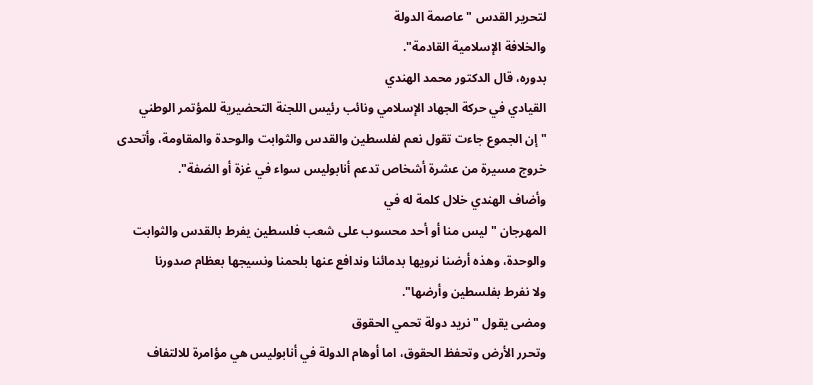لتحرير القدس "عاصمة الدولة
والخلافة الإسلامية القادمة".
بدوره، قال الدكتور محمد الهندي
القيادي في حركة الجهاد الإسلامي ونائب رئيس اللجنة التحضيرية للمؤتمر الوطني
"إن الجموع جاءت تقول نعم لفلسطين والقدس والثوابت والوحدة والمقاومة، وأتحدى
خروج مسيرة من عشرة أشخاص تدعم أنابوليس سواء في غزة أو الضفة".
وأضاف الهندي خلال كلمة له في
المهرجان "ليس منا أو أحد محسوب على شعب فلسطين يفرط بالقدس والثوابت
والوحدة، وهذه أرضنا نرويها بدمائنا وندافع عنها بلحمنا ونسيجها بعظام صدورنا
ولا نفرط بفلسطين وأرضها".
ومضى يقول "نريد دولة تحمي الحقوق
وتحرر الأرض وتحفظ الحقوق، اما أوهام الدولة في أنابوليس هي مؤامرة للالتفاف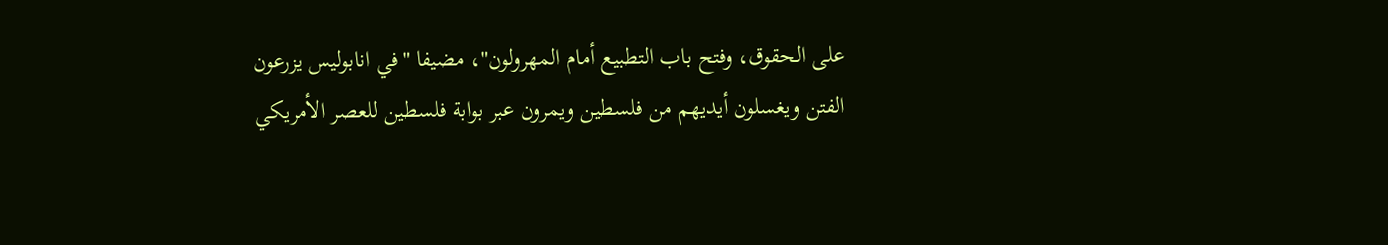على الحقوق، وفتح باب التطبيع أمام المهرولون"، مضيفا "في انابوليس يزرعون
الفتن ويغسلون أيديهم من فلسطين ويمرون عبر بوابة فلسطين للعصر الأمريكي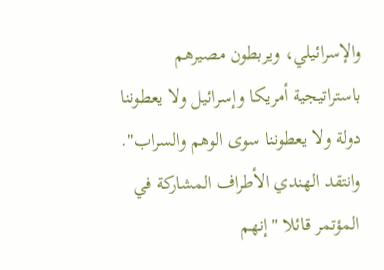والإسرائيلي، ويربطون مصيرهم باستراتيجية أمريكا وإسرائيل ولا يعطوننا
دولة ولا يعطوننا سوى الوهم والسراب".
وانتقد الهندي الأطراف المشاركة في
المؤتمر قائلا "إنهم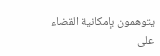يتوهمون بإمكانية القضاء على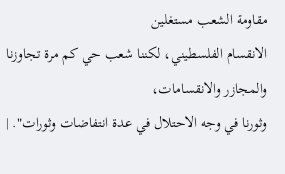مقاومة الشعب مستغلين
الانقسام الفلسطيني، لكننا شعب حي كم مرة تجاوزنا والمجازر والانقسامات،
وثورنا في وجه الاحتلال في عدة انتفاضات وثورات". |